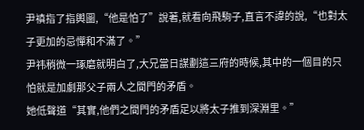尹禛指了指輿圖,“他是怕了”說著,就看向飛駒子,直言不諱的說,“也對太子更加的忌憚和不滿了。”
尹祎稍微一琢磨就明白了,大兄當日謀劃這三府的時候,其中的一個目的只怕就是加劇那父子兩人之間門的矛盾。
她低聲道“其實,他們之間門的矛盾足以將太子推到深淵里。”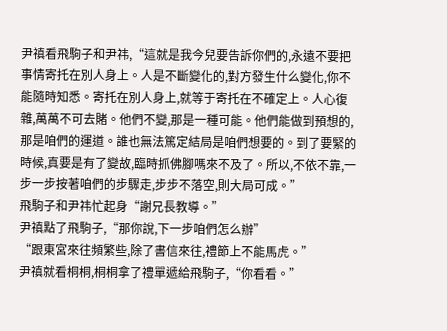尹禛看飛駒子和尹祎,“這就是我今兒要告訴你們的,永遠不要把事情寄托在別人身上。人是不斷變化的,對方發生什么變化,你不能隨時知悉。寄托在別人身上,就等于寄托在不確定上。人心復雜,萬萬不可去賭。他們不變,那是一種可能。他們能做到預想的,那是咱們的運道。誰也無法篤定結局是咱們想要的。到了要緊的時候,真要是有了變故,臨時抓佛腳嗎來不及了。所以,不依不靠,一步一步按著咱們的步驟走,步步不落空,則大局可成。”
飛駒子和尹祎忙起身“謝兄長教導。”
尹禛點了飛駒子,“那你說,下一步咱們怎么辦”
“跟東宮來往頻繁些,除了書信來往,禮節上不能馬虎。”
尹禛就看桐桐,桐桐拿了禮單遞給飛駒子,“你看看。”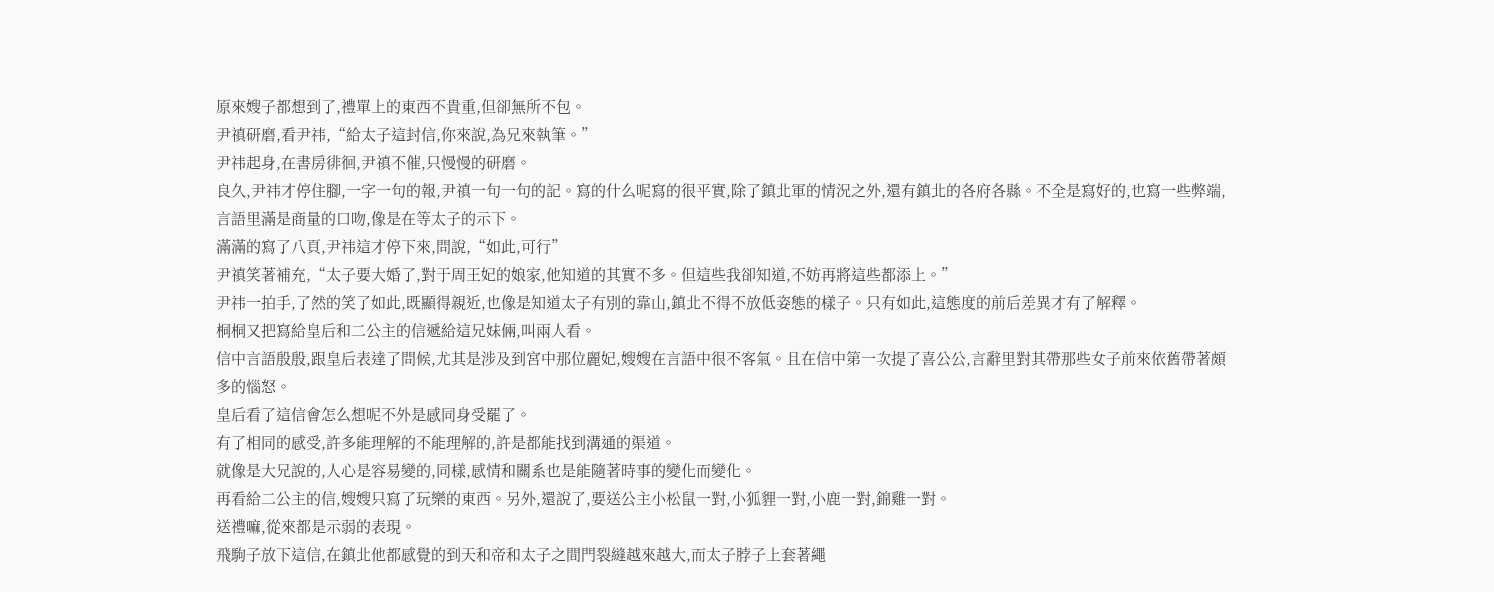原來嫂子都想到了,禮單上的東西不貴重,但卻無所不包。
尹禛研磨,看尹祎,“給太子這封信,你來說,為兄來執筆。”
尹祎起身,在書房徘徊,尹禛不催,只慢慢的研磨。
良久,尹祎才停住腳,一字一句的報,尹禛一句一句的記。寫的什么呢寫的很平實,除了鎮北軍的情況之外,還有鎮北的各府各縣。不全是寫好的,也寫一些弊端,言語里滿是商量的口吻,像是在等太子的示下。
滿滿的寫了八頁,尹祎這才停下來,問說,“如此,可行”
尹禛笑著補充,“太子要大婚了,對于周王妃的娘家,他知道的其實不多。但這些我卻知道,不妨再將這些都添上。”
尹祎一拍手,了然的笑了如此,既顯得親近,也像是知道太子有別的靠山,鎮北不得不放低姿態的樣子。只有如此,這態度的前后差異才有了解釋。
桐桐又把寫給皇后和二公主的信遞給這兄妹倆,叫兩人看。
信中言語殷殷,跟皇后表達了問候,尤其是涉及到宮中那位麗妃,嫂嫂在言語中很不客氣。且在信中第一次提了喜公公,言辭里對其帶那些女子前來依舊帶著頗多的惱怒。
皇后看了這信會怎么想呢不外是感同身受罷了。
有了相同的感受,許多能理解的不能理解的,許是都能找到溝通的渠道。
就像是大兄說的,人心是容易變的,同樣,感情和關系也是能隨著時事的變化而變化。
再看給二公主的信,嫂嫂只寫了玩樂的東西。另外,還說了,要送公主小松鼠一對,小狐貍一對,小鹿一對,錦雞一對。
送禮嘛,從來都是示弱的表現。
飛駒子放下這信,在鎮北他都感覺的到天和帝和太子之間門裂縫越來越大,而太子脖子上套著繩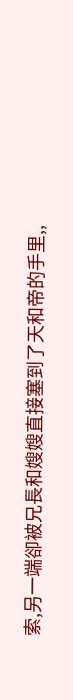索,另一端卻被兄長和嫂嫂直接塞到了天和帝的手里,,